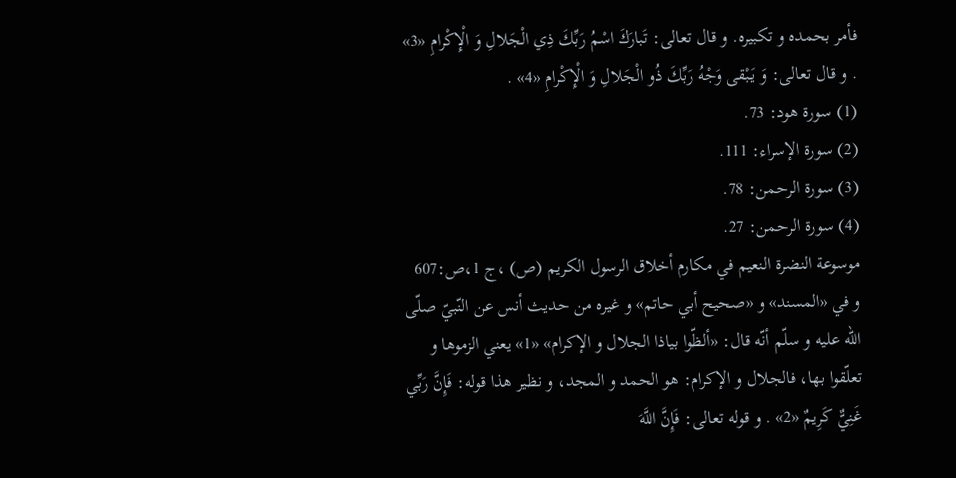فأمر بحمده و تكبيره. و قال تعالى: تَبارَكَ اسْمُ رَبِّكَ ذِي الْجَلالِ وَ الْإِكْرامِ «3» . و قال تعالى: وَ يَبْقى وَجْهُ رَبِّكَ ذُو الْجَلالِ وَ الْإِكْرامِ «4» .
(1) سورة هود: 73.
(2) سورة الإسراء: 111.
(3) سورة الرحمن: 78.
(4) سورة الرحمن: 27.
موسوعة النضرة النعيم في مكارم أخلاق الرسول الكريم (ص) ،ج 1،ص:607
و في «المسند» و «صحيح أبي حاتم» و غيره من حديث أنس عن النّبيّ صلّى اللّه عليه و سلّم أنّه قال: «ألظّوا بياذا الجلال و الإكرام» «1» يعني الزموها و تعلّقوا بها، فالجلال و الإكرام: هو الحمد و المجد، و نظير هذا قوله: فَإِنَّ رَبِّي غَنِيٌّ كَرِيمٌ «2» . و قوله تعالى: فَإِنَّ اللَّهَ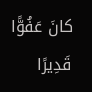كانَ عَفُوًّا قَدِيرًا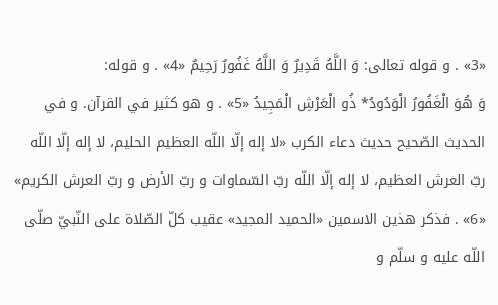«3» . و قوله تعالى: وَ اللَّهُ قَدِيرٌ وَ اللَّهُ غَفُورٌ رَحِيمٌ «4» . و قوله:
وَ هُوَ الْغَفُورُ الْوَدُودُ* ذُو الْعَرْشِ الْمَجِيدُ «5» . و هو كثير في القرآن. و في الحديث الصّحيح حديث دعاء الكرب «لا إله إلّا اللّه العظيم الحليم، لا إله إلّا اللّه ربّ العرش العظيم، لا إله إلّا اللّه ربّ السّماوات و ربّ الأرض و ربّ العرش الكريم» «6» . فذكر هذين الاسمين «الحميد المجيد» عقيب كلّ الصّلاة على النّبيّ صلّى اللّه عليه و سلّم و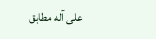على آله مطابق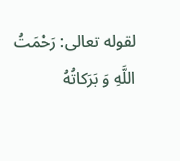لقوله تعالى: رَحْمَتُ اللَّهِ وَ بَرَكاتُهُ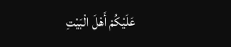عَلَيْكُمْ أَهْلَ الْبَيْتِ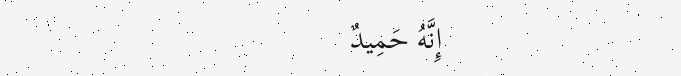إِنَّهُ حَمِيدٌ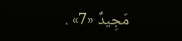مَجِيدٌ «7» .